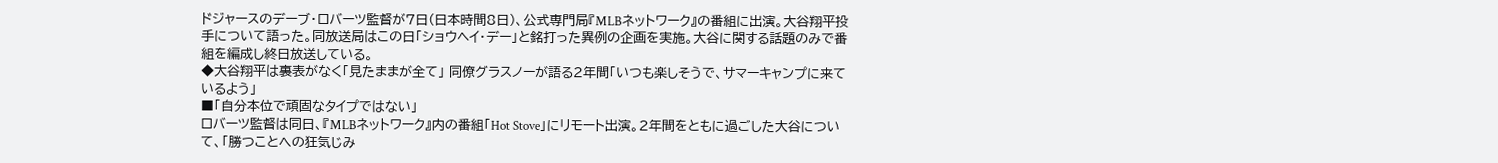ドジャースのデーブ・ロバーツ監督が7日(日本時間8日)、公式専門局『MLBネットワーク』の番組に出演。大谷翔平投手について語った。同放送局はこの日「ショウヘイ・デー」と銘打った異例の企画を実施。大谷に関する話題のみで番組を編成し終日放送している。
◆大谷翔平は裏表がなく「見たままが全て」 同僚グラスノーが語る2年間「いつも楽しそうで、サマーキャンプに来ているよう」
■「自分本位で頑固なタイプではない」
ロバーツ監督は同日、『MLBネットワーク』内の番組「Hot Stove」にリモート出演。2年間をともに過ごした大谷について、「勝つことへの狂気じみ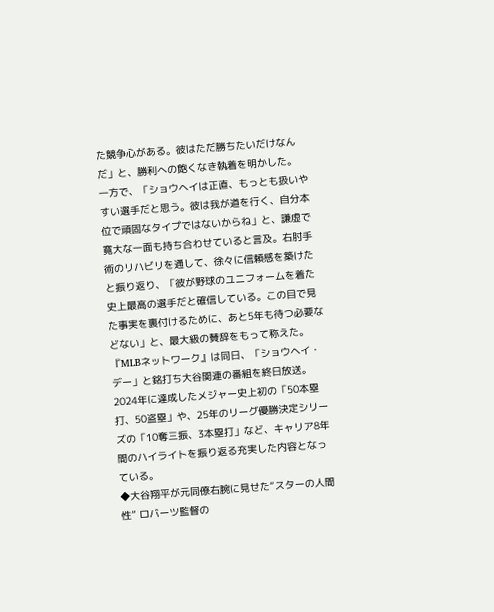た競争心がある。彼はただ勝ちたいだけなんだ」と、勝利への飽くなき執着を明かした。
一方で、「ショウヘイは正直、もっとも扱いやすい選手だと思う。彼は我が道を行く、自分本位で頑固なタイプではないからね」と、謙虚で寛大な一面も持ち合わせていると言及。右肘手術のリハビリを通して、徐々に信頼感を築けたと振り返り、「彼が野球のユニフォームを着た史上最高の選手だと確信している。この目で見た事実を裏付けるために、あと5年も待つ必要などない」と、最大級の賛辞をもって称えた。
『MLBネットワーク』は同日、「ショウヘイ・デー」と銘打ち大谷関連の番組を終日放送。2024年に達成したメジャー史上初の「50本塁打、50盗塁」や、25年のリーグ優勝決定シリーズの「10奪三振、3本塁打」など、キャリア8年間のハイライトを振り返る充実した内容となっている。
◆大谷翔平が元同僚右腕に見せた“スターの人間性” ロバーツ監督の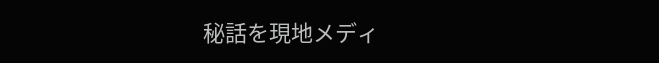秘話を現地メディ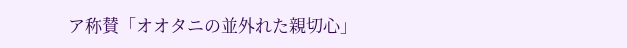ア称賛「オオタニの並外れた親切心」